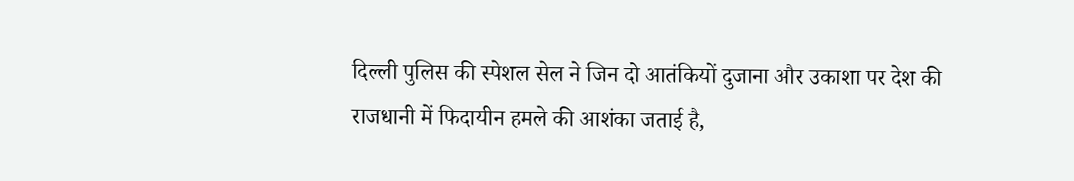दिल्ली पुलिस की स्पेशल सेल ने जिन दो आतंकियों दुजाना और उकाशा पर देश की राजधानी में फिदायीन हमले की आशंका जताई है,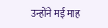उन्होंने मई माह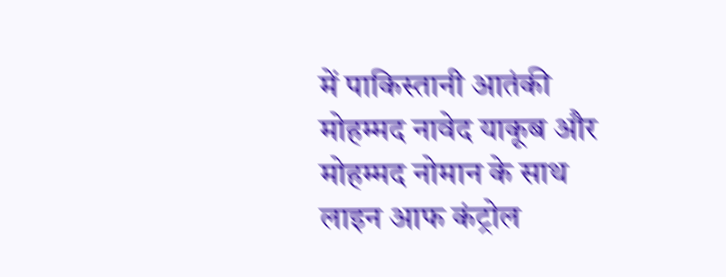में पाकिस्तानी आतंकी मोहम्मद नावेद याकूब और मोहम्मद नोमान के साथ लाइन आफ कंट्रोल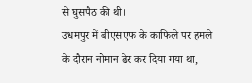से घुसपैठ की थी।
उधमपुर में बीएसएफ के काफिले पर हमले के दौरान नोमान ढेर कर दिया गया था,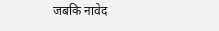जबकि नावेद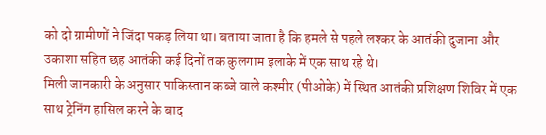को दो ग्रामीणों ने जिंदा पकड़ लिया था। बताया जाता है कि हमले से पहले लश्कर के आतंकी दुजाना और उकाशा सहित छह आतंकी कई दिनों तक कुलगाम इलाके में एक साथ रहे थे।
मिली जानकारी के अनुसार पाकिस्तान कब्जे वाले कश्मीर (पीओके) में स्थित आतंकी प्रशिक्षण शिविर में एक साथ ट्रेनिंग हासिल करने के बाद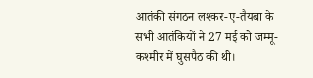आतंकी संगठन लश्कर-ए-तैयबा के सभी आतंकियों ने 27 मई को जम्मू-कश्मीर में घुसपैठ की थी।